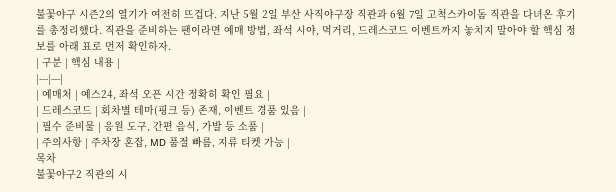불꽃야구 시즌2의 열기가 여전히 뜨겁다. 지난 5월 2일 부산 사직야구장 직관과 6월 7일 고척스카이돔 직관을 다녀온 후기를 총정리했다. 직관을 준비하는 팬이라면 예매 방법, 좌석 시야, 먹거리, 드레스코드 이벤트까지 놓치지 말아야 할 핵심 정보를 아래 표로 먼저 확인하자.
| 구분 | 핵심 내용 |
|---|---|
| 예매처 | 예스24, 좌석 오픈 시간 정확히 확인 필요 |
| 드레스코드 | 회차별 테마(핑크 등) 존재, 이벤트 경품 있음 |
| 필수 준비물 | 응원 도구, 간편 음식, 가발 등 소품 |
| 주의사항 | 주차장 혼잡, MD 품절 빠름, 지류 티켓 가능 |
목차
불꽃야구2 직관의 시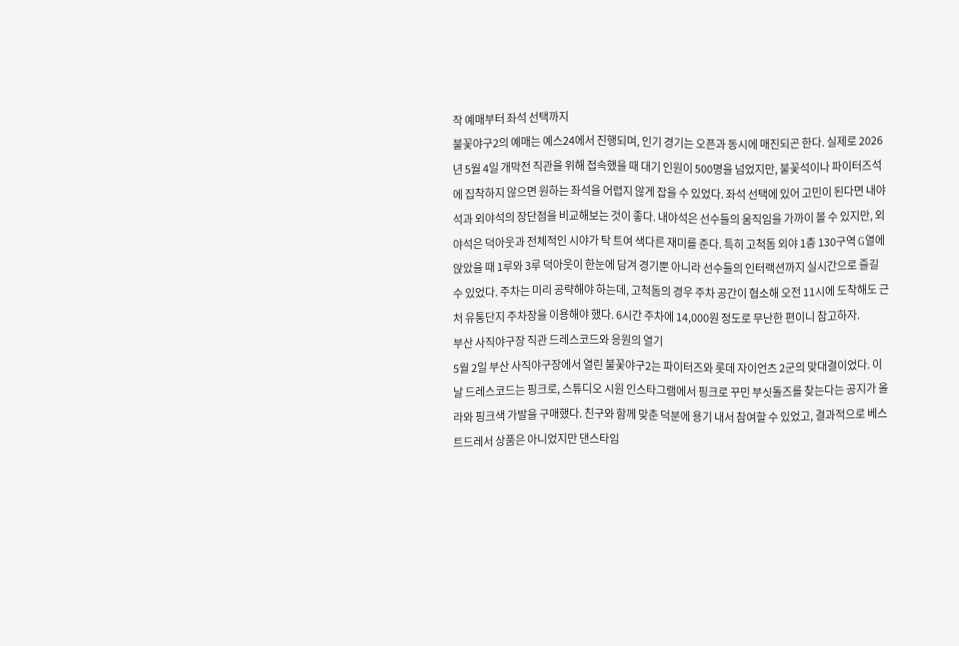작 예매부터 좌석 선택까지
불꽃야구2의 예매는 예스24에서 진행되며, 인기 경기는 오픈과 동시에 매진되곤 한다. 실제로 2026년 5월 4일 개막전 직관을 위해 접속했을 때 대기 인원이 500명을 넘었지만, 불꽃석이나 파이터즈석에 집착하지 않으면 원하는 좌석을 어렵지 않게 잡을 수 있었다. 좌석 선택에 있어 고민이 된다면 내야석과 외야석의 장단점을 비교해보는 것이 좋다. 내야석은 선수들의 움직임을 가까이 볼 수 있지만, 외야석은 덕아웃과 전체적인 시야가 탁 트여 색다른 재미를 준다. 특히 고척돔 외야 1층 130구역 G열에 앉았을 때 1루와 3루 덕아웃이 한눈에 담겨 경기뿐 아니라 선수들의 인터랙션까지 실시간으로 즐길 수 있었다. 주차는 미리 공략해야 하는데, 고척돔의 경우 주차 공간이 협소해 오전 11시에 도착해도 근처 유통단지 주차장을 이용해야 했다. 6시간 주차에 14,000원 정도로 무난한 편이니 참고하자.
부산 사직야구장 직관 드레스코드와 응원의 열기
5월 2일 부산 사직야구장에서 열린 불꽃야구2는 파이터즈와 롯데 자이언츠 2군의 맞대결이었다. 이날 드레스코드는 핑크로, 스튜디오 시원 인스타그램에서 핑크로 꾸민 부싯돌즈를 찾는다는 공지가 올라와 핑크색 가발을 구매했다. 친구와 함께 맞춘 덕분에 용기 내서 참여할 수 있었고, 결과적으로 베스트드레서 상품은 아니었지만 댄스타임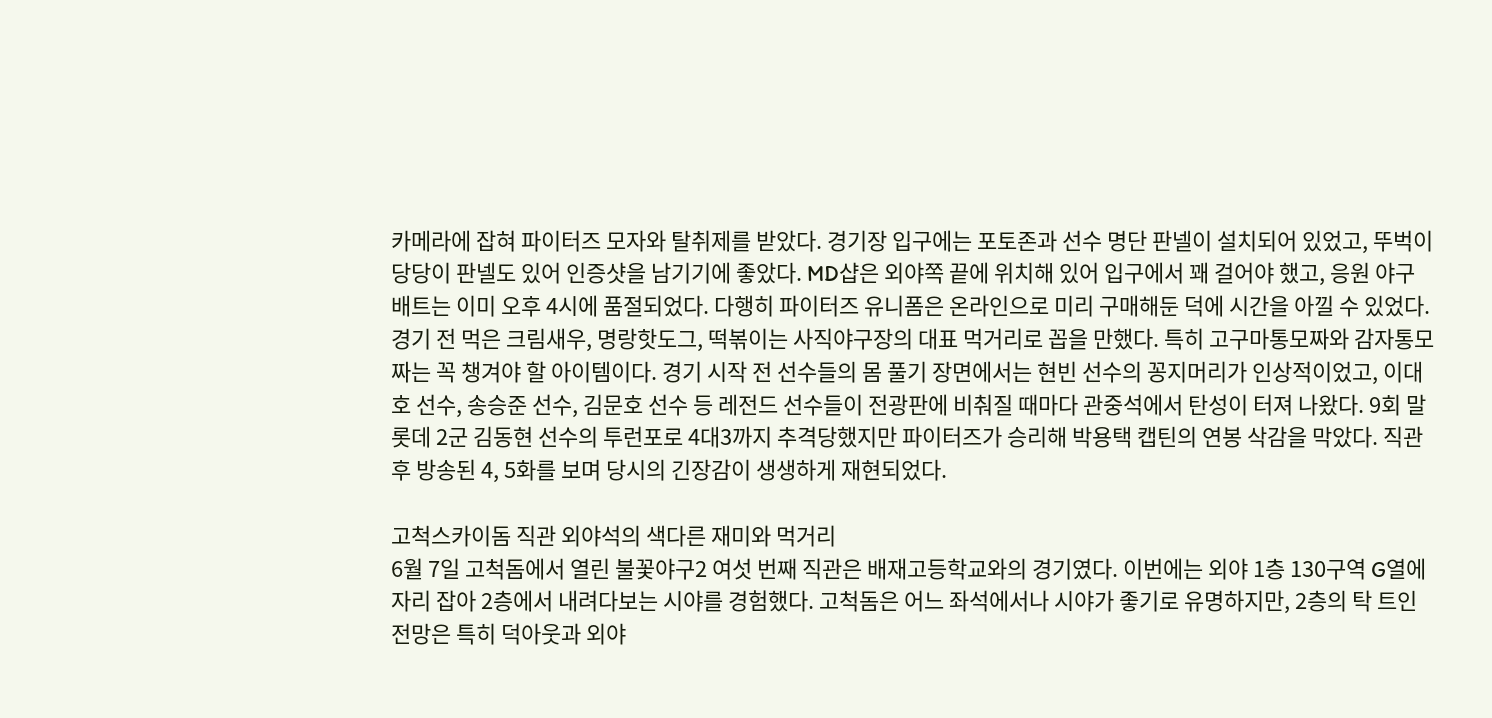카메라에 잡혀 파이터즈 모자와 탈취제를 받았다. 경기장 입구에는 포토존과 선수 명단 판넬이 설치되어 있었고, 뚜벅이 당당이 판넬도 있어 인증샷을 남기기에 좋았다. MD샵은 외야쪽 끝에 위치해 있어 입구에서 꽤 걸어야 했고, 응원 야구 배트는 이미 오후 4시에 품절되었다. 다행히 파이터즈 유니폼은 온라인으로 미리 구매해둔 덕에 시간을 아낄 수 있었다. 경기 전 먹은 크림새우, 명랑핫도그, 떡볶이는 사직야구장의 대표 먹거리로 꼽을 만했다. 특히 고구마통모짜와 감자통모짜는 꼭 챙겨야 할 아이템이다. 경기 시작 전 선수들의 몸 풀기 장면에서는 현빈 선수의 꽁지머리가 인상적이었고, 이대호 선수, 송승준 선수, 김문호 선수 등 레전드 선수들이 전광판에 비춰질 때마다 관중석에서 탄성이 터져 나왔다. 9회 말 롯데 2군 김동현 선수의 투런포로 4대3까지 추격당했지만 파이터즈가 승리해 박용택 캡틴의 연봉 삭감을 막았다. 직관 후 방송된 4, 5화를 보며 당시의 긴장감이 생생하게 재현되었다.

고척스카이돔 직관 외야석의 색다른 재미와 먹거리
6월 7일 고척돔에서 열린 불꽃야구2 여섯 번째 직관은 배재고등학교와의 경기였다. 이번에는 외야 1층 130구역 G열에 자리 잡아 2층에서 내려다보는 시야를 경험했다. 고척돔은 어느 좌석에서나 시야가 좋기로 유명하지만, 2층의 탁 트인 전망은 특히 덕아웃과 외야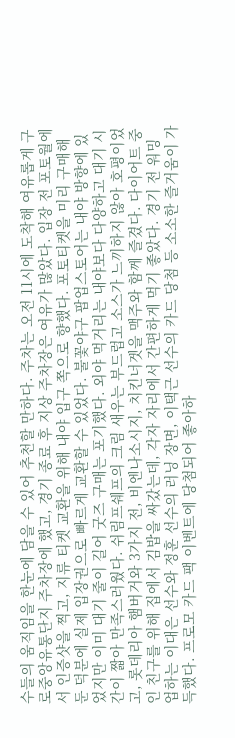수들의 움직임을 한눈에 담을 수 있어 추천할 만하다. 주차는 오전 11시에 도착해 여유롭게 구로중앙유통단지 주차장에 했고, 경기 종료 후 지상 주차장은 여유가 많았다. 입장 전 포토월에서 인증샷을 찍고, 지류 티켓 교환을 위해 내야 입구 쪽으로 향했다. 포토티켓을 미리 구매해둔 덕분에 실제 입장권으로 빠르게 교환할 수 있었다. 불꽃야구 팝업스토어는 내야 방향에 있었지만 이미 대기 줄이 길어 굿즈 구매는 포기했다. 외야 먹거리는 내야보다 다양하고 대기 시간이 짧아 만족스러웠다. 쉬림프쉐프의 크림 새우는 부드럽고 소스가 느끼하지 않아 호평이었고, 롯데리아 햄버거와 3가지 전, 비엔나소시지, 치킨너겟을 맥주와 함께 즐겼다. 다이어트 중인 친구를 위해 집에서 김밥을 싸갔는데, 각자 자리에서 간편하게 먹기 좋았다. 경기 전 워밍업하는 이대은 선수와 정훈 선수의 러닝 장면, 이택근 선수의 카드 당첨 등 소소한 즐거움이 가득했다. 프로모 카드 팩 이벤트에 당첨되어 좋아하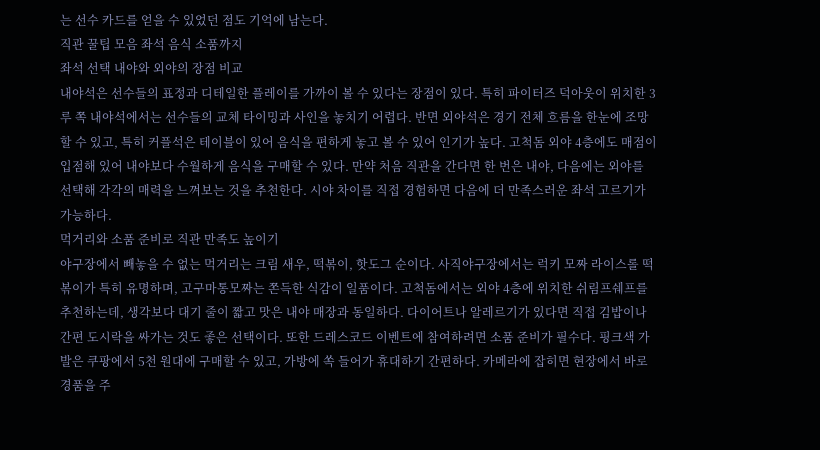는 선수 카드를 얻을 수 있었던 점도 기억에 남는다.
직관 꿀팁 모음 좌석 음식 소품까지
좌석 선택 내야와 외야의 장점 비교
내야석은 선수들의 표정과 디테일한 플레이를 가까이 볼 수 있다는 장점이 있다. 특히 파이터즈 덕아웃이 위치한 3루 쪽 내야석에서는 선수들의 교체 타이밍과 사인을 놓치기 어렵다. 반면 외야석은 경기 전체 흐름을 한눈에 조망할 수 있고, 특히 커플석은 테이블이 있어 음식을 편하게 놓고 볼 수 있어 인기가 높다. 고척돔 외야 4층에도 매점이 입점해 있어 내야보다 수월하게 음식을 구매할 수 있다. 만약 처음 직관을 간다면 한 번은 내야, 다음에는 외야를 선택해 각각의 매력을 느껴보는 것을 추천한다. 시야 차이를 직접 경험하면 다음에 더 만족스러운 좌석 고르기가 가능하다.
먹거리와 소품 준비로 직관 만족도 높이기
야구장에서 빼놓을 수 없는 먹거리는 크림 새우, 떡볶이, 핫도그 순이다. 사직야구장에서는 럭키 모짜 라이스롤 떡볶이가 특히 유명하며, 고구마통모짜는 쫀득한 식감이 일품이다. 고척돔에서는 외야 4층에 위치한 쉬림프쉐프를 추천하는데, 생각보다 대기 줄이 짧고 맛은 내야 매장과 동일하다. 다이어트나 알레르기가 있다면 직접 김밥이나 간편 도시락을 싸가는 것도 좋은 선택이다. 또한 드레스코드 이벤트에 참여하려면 소품 준비가 필수다. 핑크색 가발은 쿠팡에서 5천 원대에 구매할 수 있고, 가방에 쏙 들어가 휴대하기 간편하다. 카메라에 잡히면 현장에서 바로 경품을 주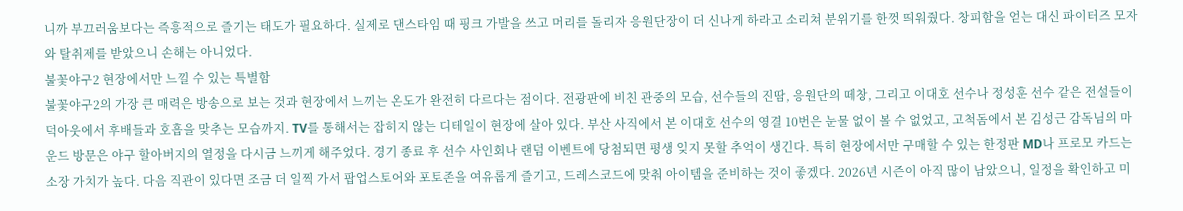니까 부끄러움보다는 즉흥적으로 즐기는 태도가 필요하다. 실제로 댄스타임 때 핑크 가발을 쓰고 머리를 돌리자 응원단장이 더 신나게 하라고 소리쳐 분위기를 한껏 띄워줬다. 창피함을 얻는 대신 파이터즈 모자와 탈취제를 받았으니 손해는 아니었다.
불꽃야구2 현장에서만 느낄 수 있는 특별함
불꽃야구2의 가장 큰 매력은 방송으로 보는 것과 현장에서 느끼는 온도가 완전히 다르다는 점이다. 전광판에 비친 관중의 모습, 선수들의 진땀, 응원단의 떼창, 그리고 이대호 선수나 정성훈 선수 같은 전설들이 덕아웃에서 후배들과 호흡을 맞추는 모습까지. TV를 통해서는 잡히지 않는 디테일이 현장에 살아 있다. 부산 사직에서 본 이대호 선수의 영결 10번은 눈물 없이 볼 수 없었고, 고척돔에서 본 김성근 감독님의 마운드 방문은 야구 할아버지의 열정을 다시금 느끼게 해주었다. 경기 종료 후 선수 사인회나 랜덤 이벤트에 당첨되면 평생 잊지 못할 추억이 생긴다. 특히 현장에서만 구매할 수 있는 한정판 MD나 프로모 카드는 소장 가치가 높다. 다음 직관이 있다면 조금 더 일찍 가서 팝업스토어와 포토존을 여유롭게 즐기고, 드레스코드에 맞춰 아이템을 준비하는 것이 좋겠다. 2026년 시즌이 아직 많이 남았으니, 일정을 확인하고 미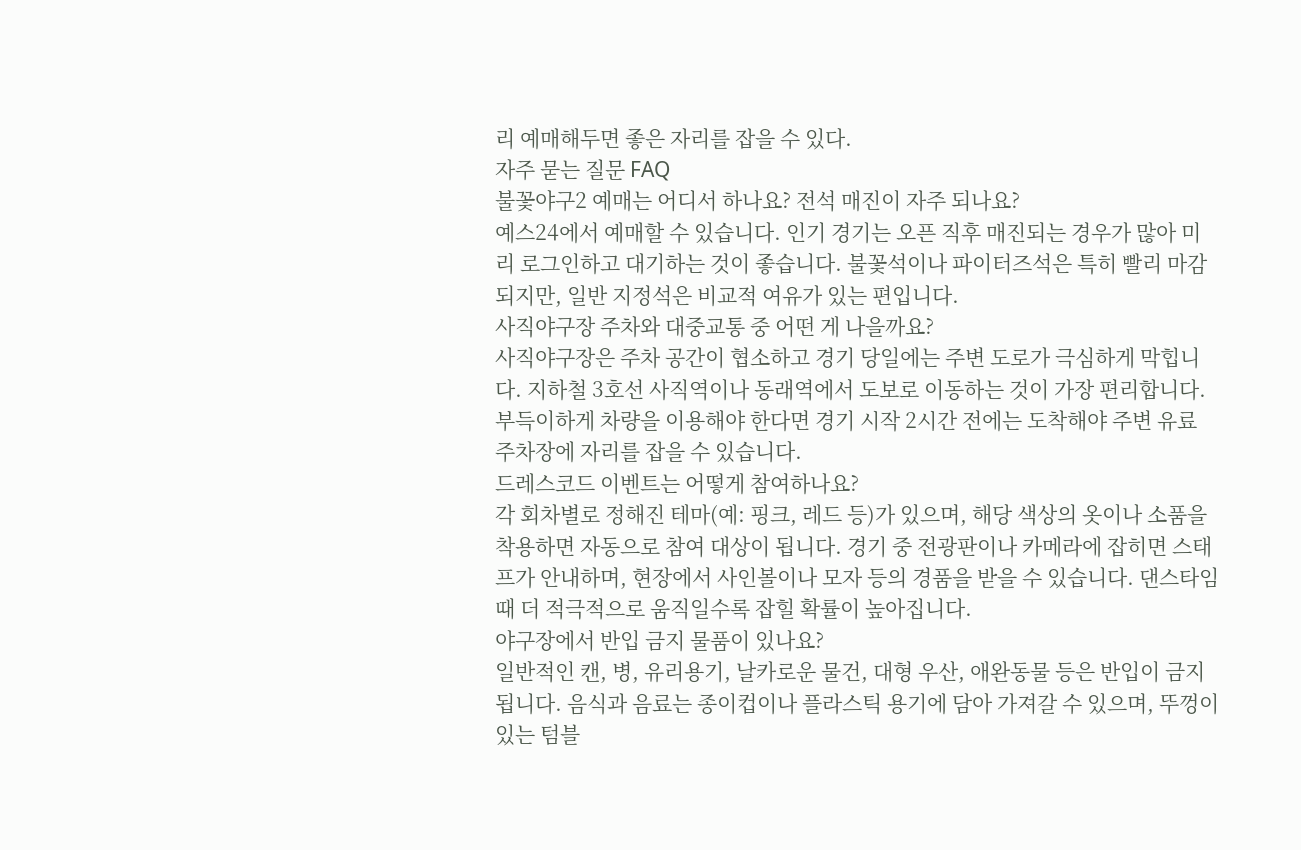리 예매해두면 좋은 자리를 잡을 수 있다.
자주 묻는 질문 FAQ
불꽃야구2 예매는 어디서 하나요? 전석 매진이 자주 되나요?
예스24에서 예매할 수 있습니다. 인기 경기는 오픈 직후 매진되는 경우가 많아 미리 로그인하고 대기하는 것이 좋습니다. 불꽃석이나 파이터즈석은 특히 빨리 마감되지만, 일반 지정석은 비교적 여유가 있는 편입니다.
사직야구장 주차와 대중교통 중 어떤 게 나을까요?
사직야구장은 주차 공간이 협소하고 경기 당일에는 주변 도로가 극심하게 막힙니다. 지하철 3호선 사직역이나 동래역에서 도보로 이동하는 것이 가장 편리합니다. 부득이하게 차량을 이용해야 한다면 경기 시작 2시간 전에는 도착해야 주변 유료 주차장에 자리를 잡을 수 있습니다.
드레스코드 이벤트는 어떻게 참여하나요?
각 회차별로 정해진 테마(예: 핑크, 레드 등)가 있으며, 해당 색상의 옷이나 소품을 착용하면 자동으로 참여 대상이 됩니다. 경기 중 전광판이나 카메라에 잡히면 스태프가 안내하며, 현장에서 사인볼이나 모자 등의 경품을 받을 수 있습니다. 댄스타임 때 더 적극적으로 움직일수록 잡힐 확률이 높아집니다.
야구장에서 반입 금지 물품이 있나요?
일반적인 캔, 병, 유리용기, 날카로운 물건, 대형 우산, 애완동물 등은 반입이 금지됩니다. 음식과 음료는 종이컵이나 플라스틱 용기에 담아 가져갈 수 있으며, 뚜껑이 있는 텀블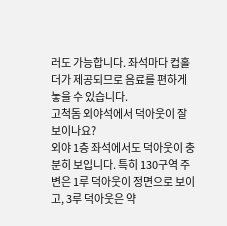러도 가능합니다. 좌석마다 컵홀더가 제공되므로 음료를 편하게 놓을 수 있습니다.
고척돔 외야석에서 덕아웃이 잘 보이나요?
외야 1층 좌석에서도 덕아웃이 충분히 보입니다. 특히 130구역 주변은 1루 덕아웃이 정면으로 보이고, 3루 덕아웃은 약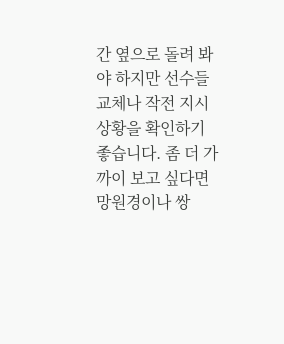간 옆으로 돌려 봐야 하지만 선수들 교체나 작전 지시 상황을 확인하기 좋습니다. 좀 더 가까이 보고 싶다면 망원경이나 쌍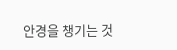안경을 챙기는 것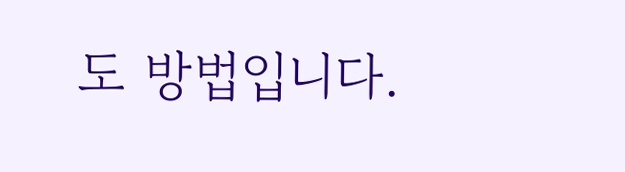도 방법입니다.